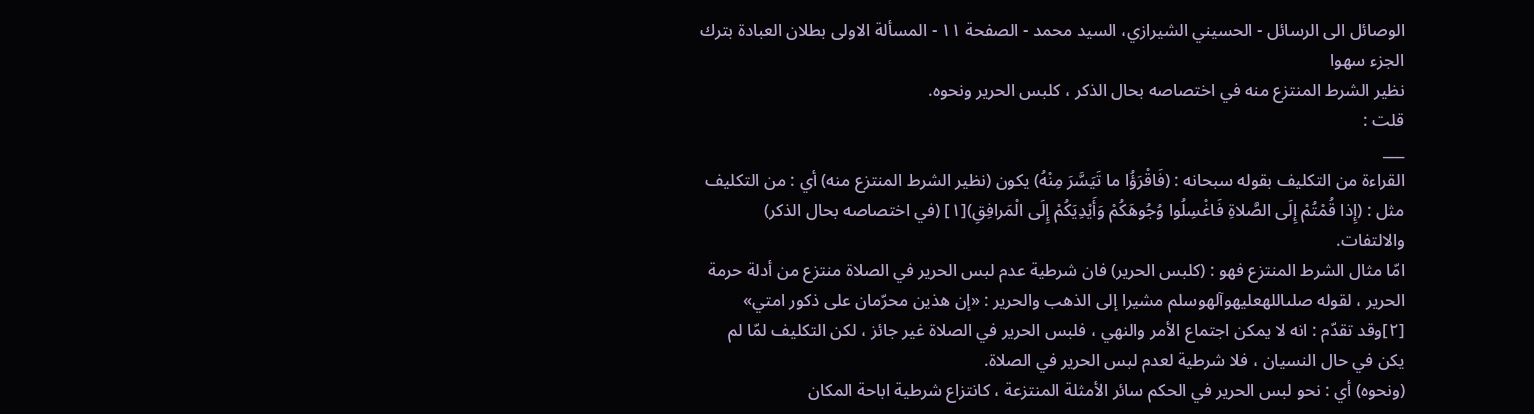الوصائل الى الرسائل - الحسيني الشيرازي، السيد محمد - الصفحة ١١ - المسألة الاولى بطلان العبادة بترك الجزء سهوا
نظير الشرط المنتزع منه في اختصاصه بحال الذكر ، كلبس الحرير ونحوه.
قلت :
___
القراءة من التكليف بقوله سبحانه : (فَاقْرَؤُا ما تَيَسَّرَ مِنْهُ) يكون (نظير الشرط المنتزع منه) أي : من التكليف مثل : (إِذا قُمْتُمْ إِلَى الصَّلاةِ فَاغْسِلُوا وُجُوهَكُمْ وَأَيْدِيَكُمْ إِلَى الْمَرافِقِ)[١] (في اختصاصه بحال الذكر) والالتفات.
امّا مثال الشرط المنتزع فهو : (كلبس الحرير) فان شرطية عدم لبس الحرير في الصلاة منتزع من أدلة حرمة الحرير ، لقوله صلىاللهعليهوآلهوسلم مشيرا إلى الذهب والحرير : «إن هذين محرّمان على ذكور امتي» [٢]وقد تقدّم : انه لا يمكن اجتماع الأمر والنهي ، فلبس الحرير في الصلاة غير جائز ، لكن التكليف لمّا لم يكن في حال النسيان ، فلا شرطية لعدم لبس الحرير في الصلاة.
(ونحوه) أي : نحو لبس الحرير في الحكم سائر الأمثلة المنتزعة ، كانتزاع شرطية اباحة المكان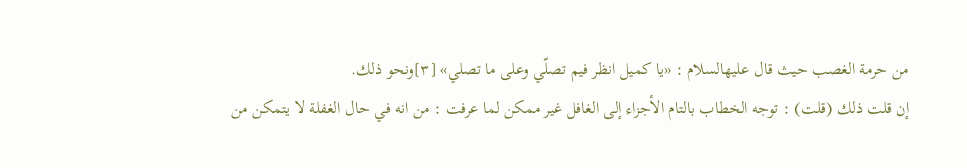من حرمة الغصب حيث قال عليهالسلام : «يا كميل انظر فيم تصلّي وعلى ما تصلي» [٣]ونحو ذلك.
إن قلت ذلك (قلت) : توجه الخطاب بالتام الأجزاء إلى الغافل غير ممكن لما عرفت : من انه في حال الغفلة لا يتمكن من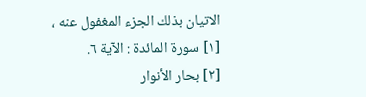الاتيان بذلك الجزء المغفول عنه ،
[١] سورة المائدة : الآية ٦.
[٢] بحار الأنوار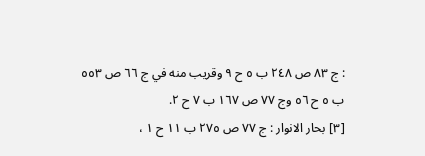: ج ٨٣ ص ٢٤٨ ب ٥ ح ٩ وقريب منه في ج ٦٦ ص ٥٥٣ ب ٥ ح ٥٦ وج ٧٧ ص ١٦٧ ب ٧ ح ٢.
[٣] بحار الانوار : ج ٧٧ ص ٢٧٥ ب ١١ ح ١ ،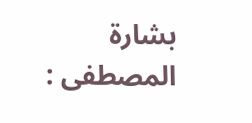بشارة المصطفى :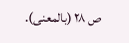ص ٢٨ (بالمعنى).